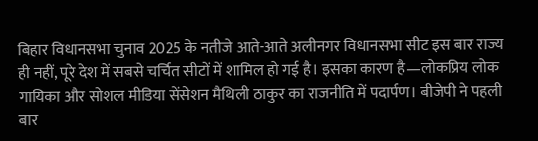बिहार विधानसभा चुनाव 2025 के नतीजे आते-आते अलीनगर विधानसभा सीट इस बार राज्य ही नहीं, पूरे देश में सबसे चर्चित सीटों में शामिल हो गई है। इसका कारण है—लोकप्रिय लोक गायिका और सोशल मीडिया सेंसेशन मैथिली ठाकुर का राजनीति में पदार्पण। बीजेपी ने पहली बार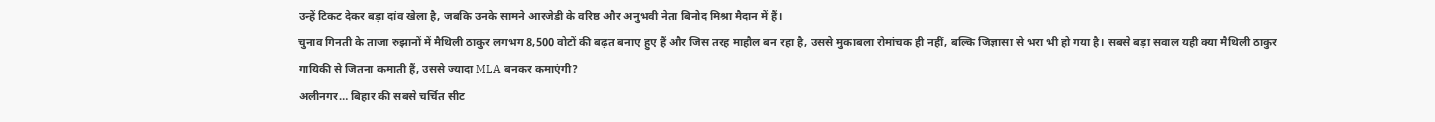उन्हें टिकट देकर बड़ा दांव खेला है, जबकि उनके सामने आरजेडी के वरिष्ठ और अनुभवी नेता बिनोद मिश्रा मैदान में हैं।
चुनाव गिनती के ताजा रुझानों में मैथिली ठाकुर लगभग 8,500 वोटों की बढ़त बनाए हुए हैं और जिस तरह माहौल बन रहा है, उससे मुकाबला रोमांचक ही नहीं, बल्कि जिज्ञासा से भरा भी हो गया है। सबसे बड़ा सवाल यही क्या मैथिली ठाकुर गायिकी से जितना कमाती हैं, उससे ज्यादा MLA बनकर कमाएंगी?
अलीनगर… बिहार की सबसे चर्चित सीट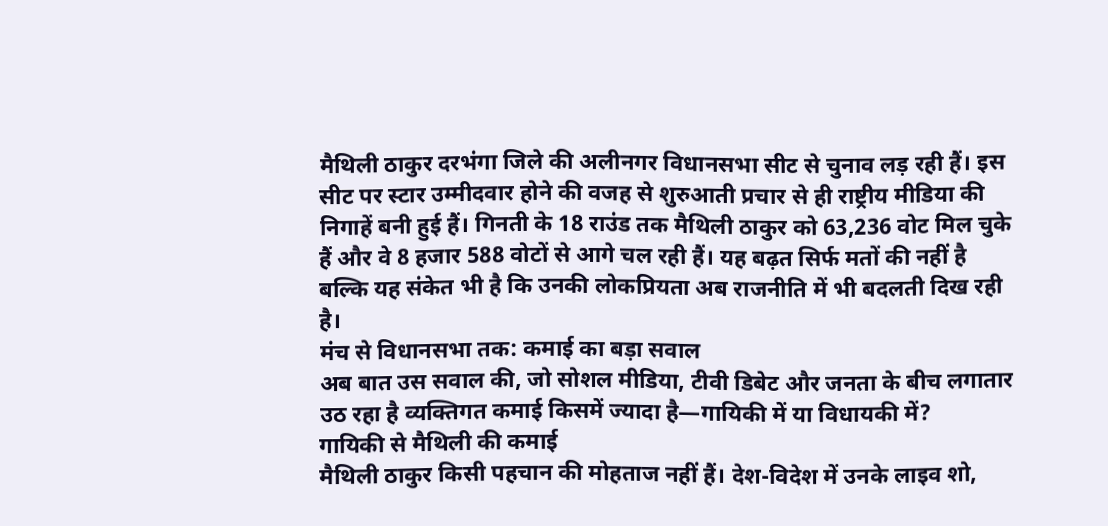मैथिली ठाकुर दरभंगा जिले की अलीनगर विधानसभा सीट से चुनाव लड़ रही हैं। इस सीट पर स्टार उम्मीदवार होने की वजह से शुरुआती प्रचार से ही राष्ट्रीय मीडिया की निगाहें बनी हुई हैं। गिनती के 18 राउंड तक मैथिली ठाकुर को 63,236 वोट मिल चुके हैं और वे 8 हजार 588 वोटों से आगे चल रही हैं। यह बढ़त सिर्फ मतों की नहीं है बल्कि यह संकेत भी है कि उनकी लोकप्रियता अब राजनीति में भी बदलती दिख रही है।
मंच से विधानसभा तक: कमाई का बड़ा सवाल
अब बात उस सवाल की, जो सोशल मीडिया, टीवी डिबेट और जनता के बीच लगातार उठ रहा है व्यक्तिगत कमाई किसमें ज्यादा है—गायिकी में या विधायकी में?
गायिकी से मैथिली की कमाई
मैथिली ठाकुर किसी पहचान की मोहताज नहीं हैं। देश-विदेश में उनके लाइव शो,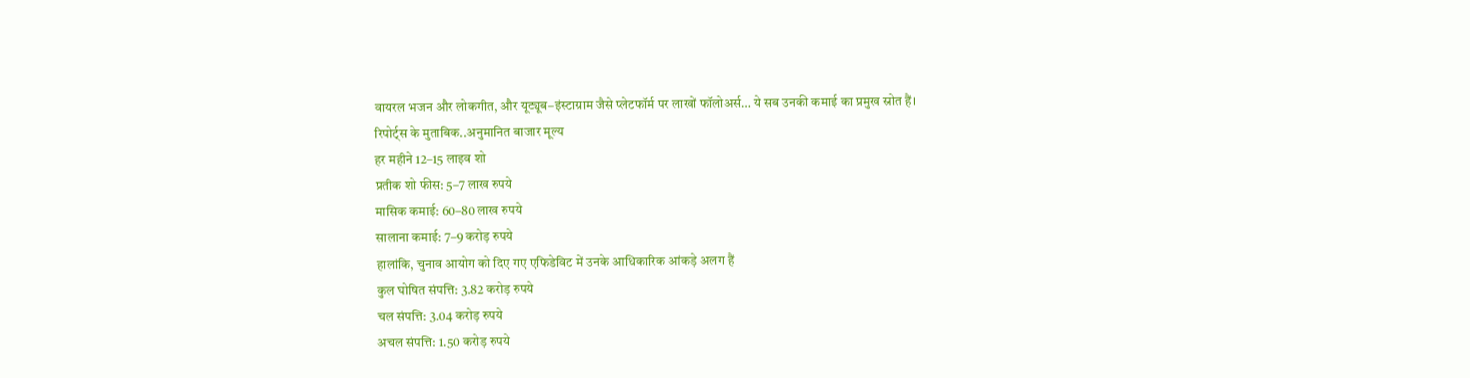वायरल भजन और लोकगीत, और यूट्यूब–इंस्टाग्राम जैसे प्लेटफॉर्म पर लाखों फॉलोअर्स… ये सब उनकी कमाई का प्रमुख स्रोत हैं।
रिपोर्ट्स के मुताबिक..अनुमानित बाजार मूल्य
हर महीने 12–15 लाइव शो
प्रतीक शो फीस: 5–7 लाख रुपये
मासिक कमाई: 60–80 लाख रुपये
सालाना कमाई: 7–9 करोड़ रुपये
हालांकि, चुनाव आयोग को दिए गए एफिडेविट में उनके आधिकारिक आंकड़े अलग हैं
कुल घोषित संपत्ति: 3.82 करोड़ रुपये
चल संपत्ति: 3.04 करोड़ रुपये
अचल संपत्ति: 1.50 करोड़ रुपये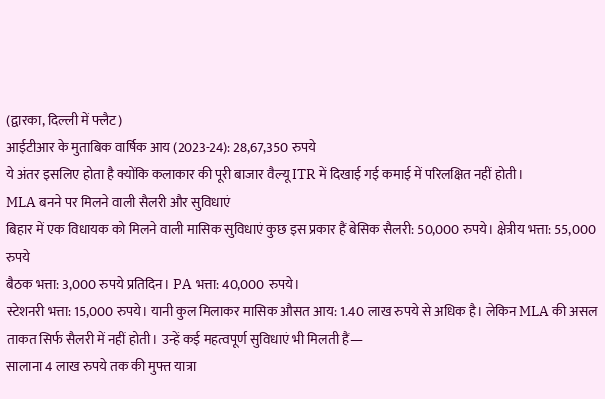(द्वारका, दिल्ली में फ्लैट)
आईटीआर के मुताबिक वार्षिक आय (2023-24): 28,67,350 रुपये
ये अंतर इसलिए होता है क्योंकि कलाकार की पूरी बाजार वैल्यू ITR में दिखाई गई कमाई में परिलक्षित नहीं होती।
MLA बनने पर मिलने वाली सैलरी और सुविधाएं
बिहार में एक विधायक को मिलने वाली मासिक सुविधाएं कुछ इस प्रकार हैं बेसिक सैलरी: 50,000 रुपये। क्षेत्रीय भत्ता: 55,000 रुपये
बैठक भत्ता: 3,000 रुपये प्रतिदिन। PA भत्ता: 40,000 रुपये।
स्टेशनरी भत्ता: 15,000 रुपये। यानी कुल मिलाकर मासिक औसत आय: 1.40 लाख रुपये से अधिक है। लेकिन MLA की असल ताकत सिर्फ सैलरी में नहीं होती। उन्हें कई महत्वपूर्ण सुविधाएं भी मिलती हैं—
सालाना 4 लाख रुपये तक की मुफ्त यात्रा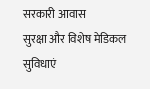सरकारी आवास
सुरक्षा और विशेष मेडिकल सुविधाएं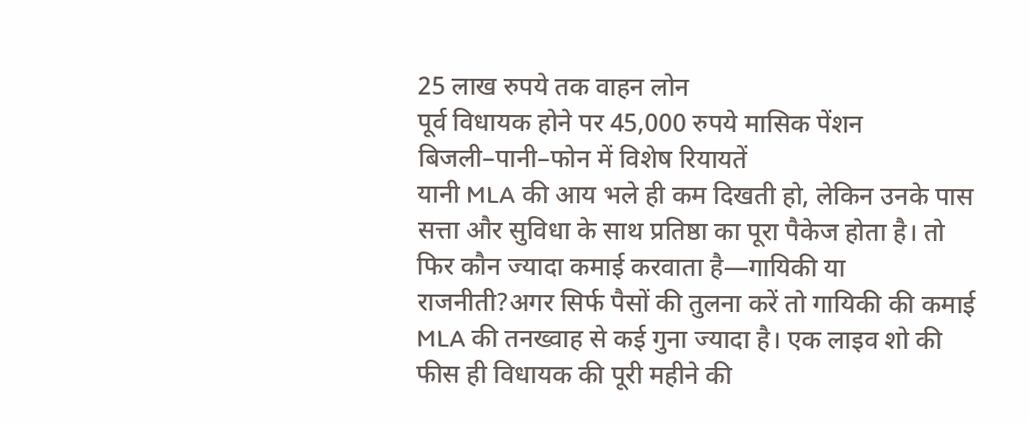25 लाख रुपये तक वाहन लोन
पूर्व विधायक होने पर 45,000 रुपये मासिक पेंशन
बिजली–पानी–फोन में विशेष रियायतें
यानी MLA की आय भले ही कम दिखती हो, लेकिन उनके पास सत्ता और सुविधा के साथ प्रतिष्ठा का पूरा पैकेज होता है। तो फिर कौन ज्यादा कमाई करवाता है—गायिकी या राजनीती?अगर सिर्फ पैसों की तुलना करें तो गायिकी की कमाई MLA की तनख्वाह से कई गुना ज्यादा है। एक लाइव शो की फीस ही विधायक की पूरी महीने की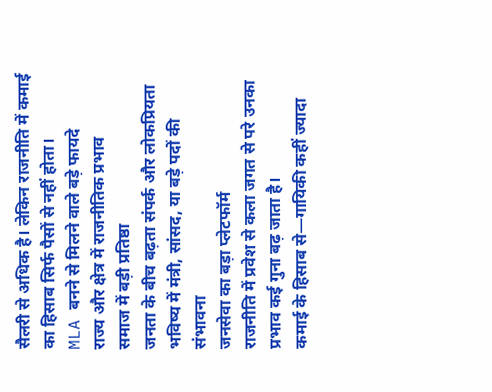सैलरी से अधिक है। लेकिन राजनीति में कमाई का हिसाब सिर्फ पैसों से नहीं होता।
MLA बनने से मिलने वाले बड़े फायदे
राज्य और क्षेत्र में राजनीतिक प्रभाव
समाज में बड़ी प्रतिष्ठा
जनता के बीच बढ़ता संपर्क और लोकप्रियता
भविष्य में मंत्री, सांसद, या बड़े पदों की संभावना
जनसेवा का बड़ा प्लेटफॉर्म
राजनीति में प्रवेश से कला जगत से परे उनका प्रभाव कई गुना बढ़ जाता है।
कमाई के हिसाब से—गायिकी कहीं ज्यादा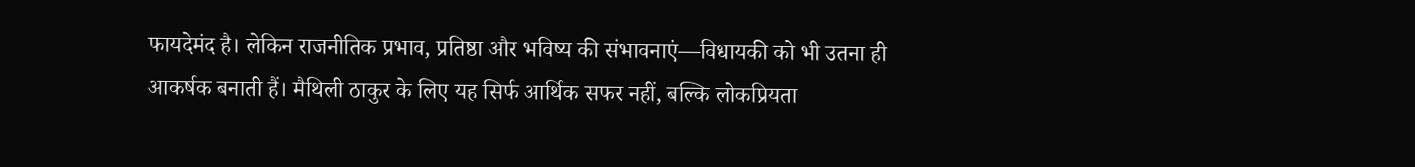फायदेमंद है। लेकिन राजनीतिक प्रभाव, प्रतिष्ठा और भविष्य की संभावनाएं—विधायकी को भी उतना ही आकर्षक बनाती हैं। मैथिली ठाकुर के लिए यह सिर्फ आर्थिक सफर नहीं, बल्कि लोकप्रियता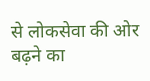से लोकसेवा की ओर बढ़ने का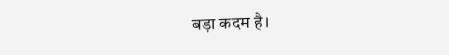बड़ा कदम है।